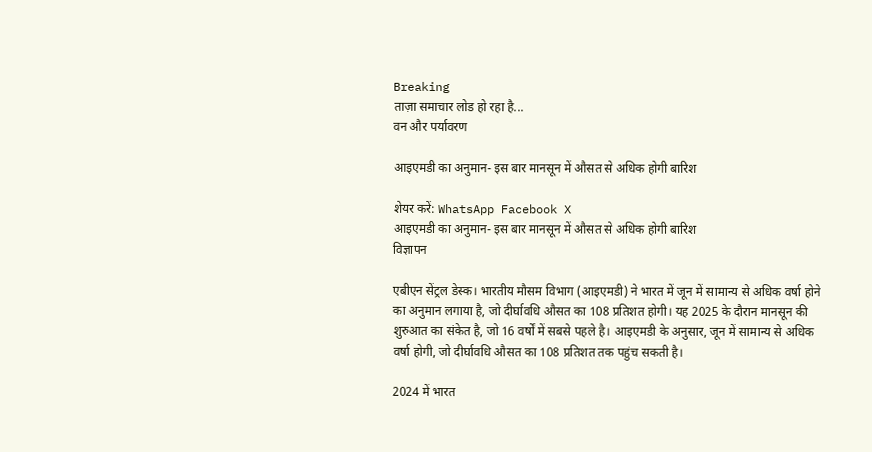Breaking
ताज़ा समाचार लोड हो रहा है...
वन और पर्यावरण

आइएमडी का अनुमान- इस बार मानसून में औसत से अधिक होगी बारिश

शेयर करें: WhatsApp Facebook X
आइएमडी का अनुमान- इस बार मानसून में औसत से अधिक होगी बारिश
विज्ञापन

एबीएन सेंट्रल डेस्क। भारतीय मौसम विभाग (आइएमडी) ने भारत में जून में सामान्य से अधिक वर्षा होने का अनुमान लगाया है, जो दीर्घावधि औसत का 108 प्रतिशत होगी। यह 2025 के दौरान मानसून की शुरुआत का संकेत है, जो 16 वर्षों में सबसे पहले है। आइएमडी के अनुसार, जून में सामान्य से अधिक वर्षा होगी, जो दीर्घावधि औसत का 108 प्रतिशत तक पहुंच सकती है।

2024 में भारत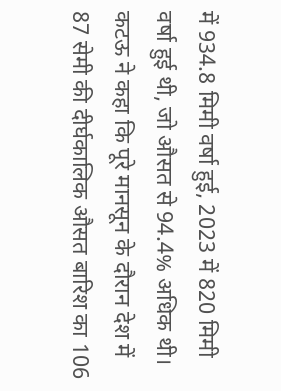में 934.8 मिमी वर्षा हुई, 2023 में 820 मिमी वर्षा हुई थी, जो औसत से 94.4% अधिक थी। कटऊ ने कहा कि पूरे मानसून के दौरान देश में 87 सेमी की दीर्घकालिक औसत बारिश का 106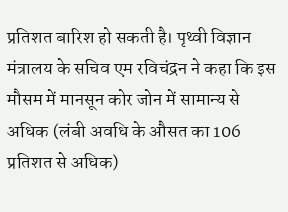प्रतिशत बारिश हो सकती है। पृथ्वी विज्ञान मंत्रालय के सचिव एम रविचंद्रन ने कहा कि इस मौसम में मानसून कोर जोन में सामान्य से अधिक (लंबी अवधि के औसत का 106 प्रतिशत से अधिक)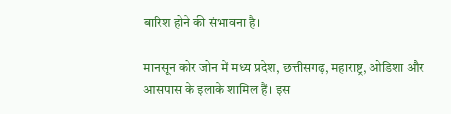बारिश होने की संभावना है।

मानसून कोर जोन में मध्य प्रदेश, छत्तीसगढ़, महाराष्ट्र, ओडिशा और आसपास के इलाके शामिल हैं। इस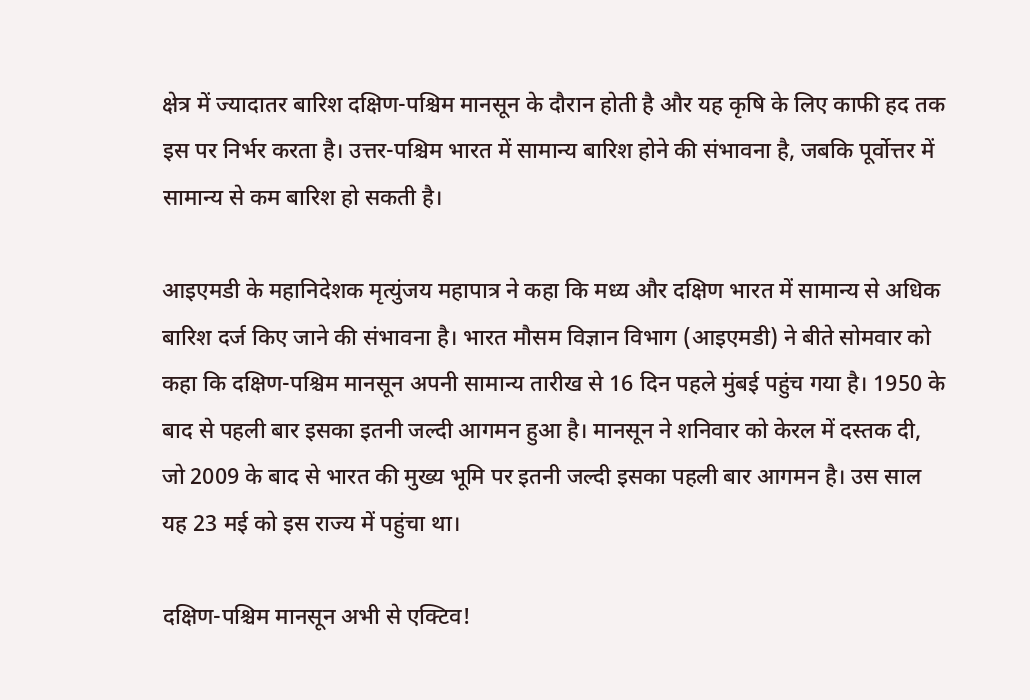क्षेत्र में ज्यादातर बारिश दक्षिण-पश्चिम मानसून के दौरान होती है और यह कृषि के लिए काफी हद तक इस पर निर्भर करता है। उत्तर-पश्चिम भारत में सामान्य बारिश होने की संभावना है, जबकि पूर्वोत्तर में सामान्य से कम बारिश हो सकती है।

आइएमडी के महानिदेशक मृत्युंजय महापात्र ने कहा कि मध्य और दक्षिण भारत में सामान्य से अधिक बारिश दर्ज किए जाने की संभावना है। भारत मौसम विज्ञान विभाग (आइएमडी) ने बीते सोमवार को कहा कि दक्षिण-पश्चिम मानसून अपनी सामान्य तारीख से 16 दिन पहले मुंबई पहुंच गया है। 1950 के बाद से पहली बार इसका इतनी जल्दी आगमन हुआ है। मानसून ने शनिवार को केरल में दस्तक दी, जो 2009 के बाद से भारत की मुख्य भूमि पर इतनी जल्दी इसका पहली बार आगमन है। उस साल यह 23 मई को इस राज्य में पहुंचा था।

दक्षिण-पश्चिम मानसून अभी से एक्टिव!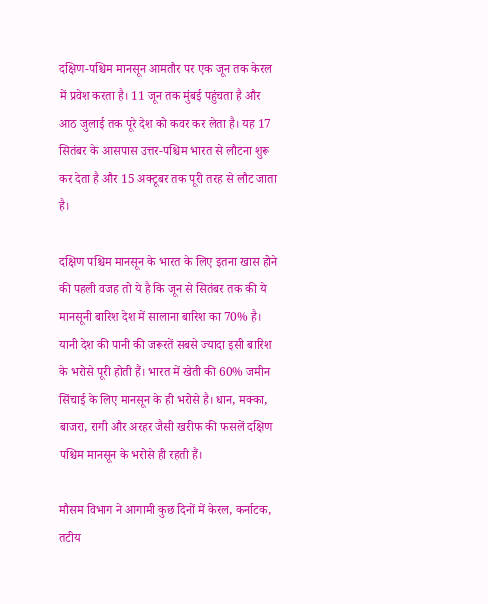दक्षिण-पश्चिम मानसून आमतौर पर एक जून तक केरल में प्रवेश करता है। 11 जून तक मुंबई पहुंचता है और आठ जुलाई तक पूरे देश को कवर कर लेता है। यह 17 सितंबर के आसपास उत्तर-पश्चिम भारत से लौटना शुरू कर देता है और 15 अक्टूबर तक पूरी तरह से लौट जाता है।

दक्षिण पश्चिम मानसून के भारत के लिए इतना खास होने की पहली वजह तो ये है कि जून से सितंबर तक की ये मानसूनी बारिश देश में सालाना बारिश का 70% है। यानी देश की पानी की जरूरतें सबसे ज्यादा इसी बारिश के भरोसे पूरी होती हैं। भारत में खेती की 60% जमीन सिंचाई के लिए मानसून के ही भरोसे है। धान, मक्का, बाजरा, रागी और अरहर जैसी खरीफ की फसलें दक्षिण पश्चिम मानसून के भरोसे ही रहती हैं।

मौसम विभाग ने आगामी कुछ दिनों में केरल, कर्नाटक, तटीय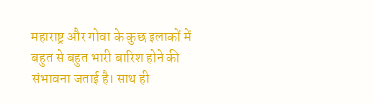महाराष्ट्र और गोवा के कुछ इलाकों में बहुत से बहुत भारी बारिश होने की संभावना जताई है। साथ ही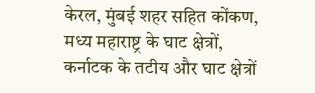केरल, मुंबई शहर सहित कोंकण, मध्य महाराष्ट्र के घाट क्षेत्रों, कर्नाटक के तटीय और घाट क्षेत्रों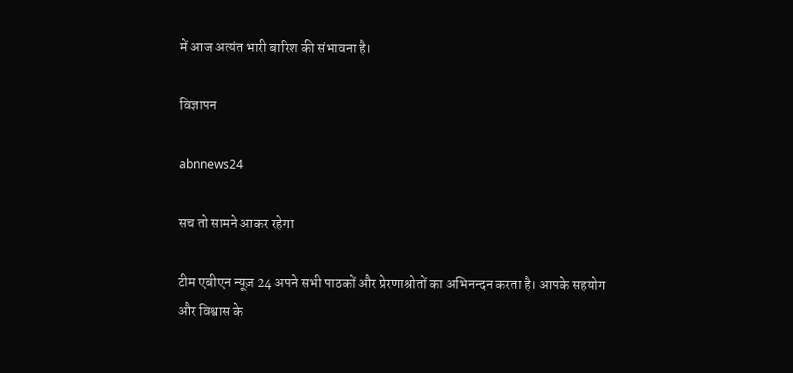में आज अत्यंत भारी बारिश की संभावना है।

विज्ञापन

abnnews24

सच तो सामने आकर रहेगा

टीम एबीएन न्यूज़ 24 अपने सभी पाठकों और प्रेरणाश्रोतों का अभिनन्दन करता है। आपके सहयोग और विश्वास के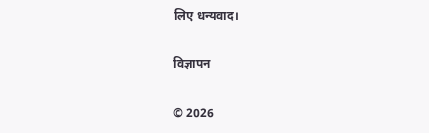लिए धन्यवाद।

विज्ञापन

© 2026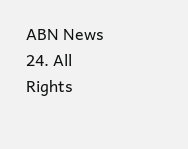ABN News 24. All Rights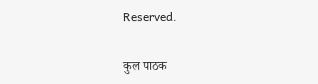Reserved.

कुल पाठक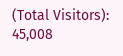(Total Visitors): 45,008